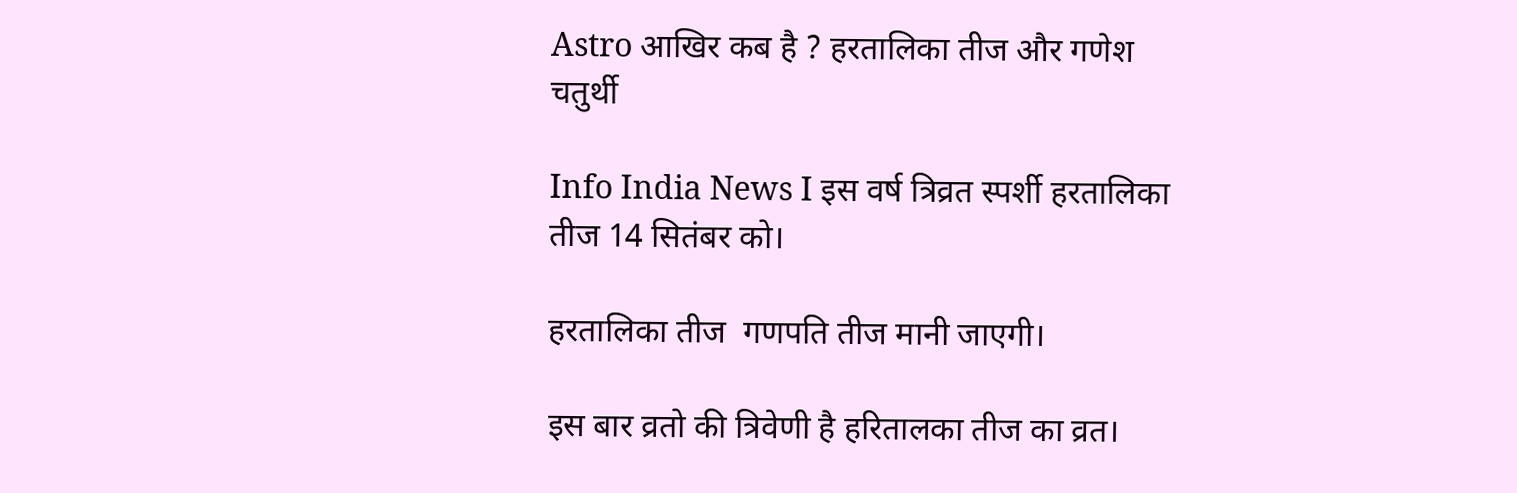Astro आखिर कब है ? हरतालिका तीज और गणेश चतुर्थी

Info India News I इस वर्ष त्रिव्रत स्पर्शी हरतालिका तीज 14 सितंबर को।

हरतालिका तीज  गणपति तीज मानी जाएगी।

इस बार व्रतो की त्रिवेणी है हरितालका तीज का व्रत।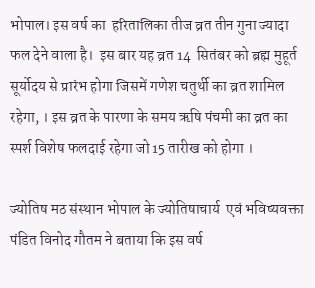भोपाल। इस वर्ष का  हरितालिका तीज व्रत तीन गुना ज्यादा फल देने वाला है।  इस बार यह व्रत 14  सितंबर को ब्रह्म मुहूर्त सूर्योदय से प्रारंभ होगा जिसमें गणेश चतुर्थी का व्रत शामिल रहेगा, । इस व्रत के पारणा के समय ऋषि पंचमी का व्रत का स्पर्श विशेष फलदाई रहेगा जो 15 तारीख को होगा ।

ज्योतिष मठ संस्थान भोपाल के ज्योतिषाचार्य  एवं भविष्यवक्ता पंडित विनोद गौतम ने बताया कि इस वर्ष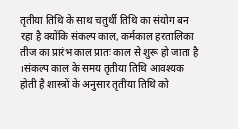तृतीया तिथि के साथ चतुर्थी तिथि का संयोग बन रहा है क्योंकि संकल्प काल, कर्मकाल हरतालिका तीज का प्रारंभ काल प्रातः काल से शुरू हो जाता है ।संकल्प काल के समय तृतीया तिथि आवश्यक होती है शास्त्रों के अनुसार तृतीया तिथि को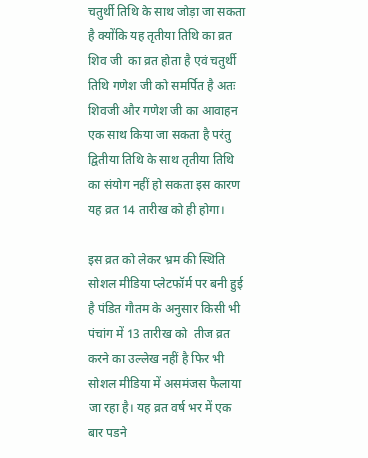चतुर्थी तिथि के साथ जोड़ा जा सकता है क्योंकि यह तृतीया तिथि का व्रत शिव जी  का व्रत होता है एवं चतुर्थी तिथि गणेश जी को समर्पित है अतः शिवजी और गणेश जी का आवाहन एक साथ किया जा सकता है परंतु द्वितीया तिथि के साथ तृतीया तिथि का संयोग नहीं हो सकता इस कारण यह व्रत 14 तारीख को ही होगा।

इस व्रत को लेकर भ्रम की स्थिति सोशल मीडिया प्लेटफॉर्म पर बनी हुई है पंडित गौतम के अनुसार किसी भी पंचांग में 13 तारीख को  तीज व्रत करने का उल्लेख नहीं है फिर भी सोशल मीडिया में असमंजस फैलाया जा रहा है। यह व्रत वर्ष भर में एक बार पडने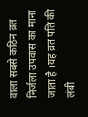वाला सबसे कठिन व्रत निर्जला उपवास का माना जाता है ।यह व्रत पति की लंबी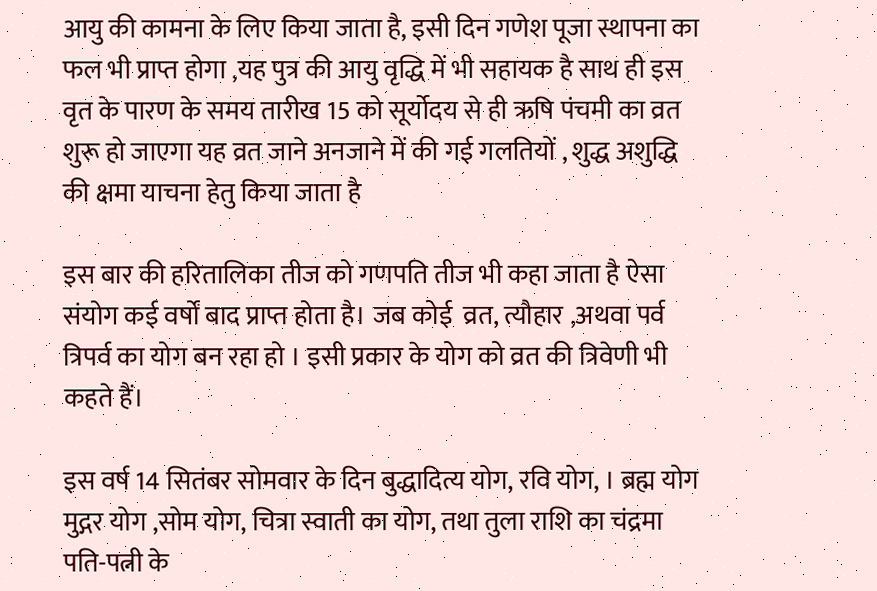आयु की कामना के लिए किया जाता है, इसी दिन गणेश पूजा स्थापना का फल भी प्राप्त होगा ,यह पुत्र की आयु वृद्धि में भी सहायक है साथ ही इस वृत के पारण के समय तारीख 15 को सूर्योदय से ही ऋषि पंचमी का व्रत शुरू हो जाएगा यह व्रत जाने अनजाने में की गई गलतियों , शुद्ध अशुद्धि की क्षमा याचना हेतु किया जाता है

इस बार की हरितालिका तीज को गणपति तीज भी कहा जाता है ऐसा संयोग कई वर्षों बाद प्राप्त होता है। जब कोई  व्रत, त्यौहार ,अथवा पर्व  त्रिपर्व का योग बन रहा हो । इसी प्रकार के योग को व्रत की त्रिवेणी भी कहते हैं।

इस वर्ष 14 सितंबर सोमवार के दिन बुद्धादित्य योग, रवि योग, । ब्रह्म योग मुद्गर योग ,सोम योग, चित्रा स्वाती का योग, तथा तुला राशि का चंद्रमा पति-पत्नी के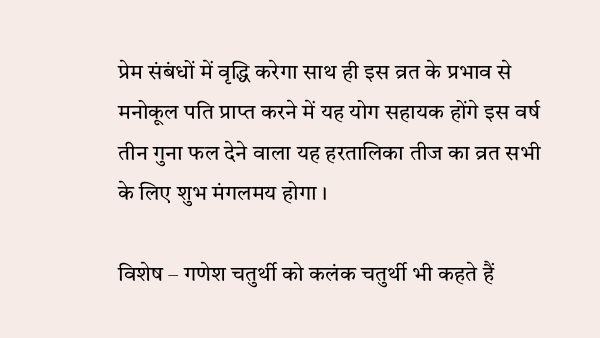प्रेम संबंधों में वृद्धि करेगा साथ ही इस व्रत के प्रभाव से मनोकूल पति प्राप्त करने में यह योग सहायक होंगे इस वर्ष तीन गुना फल देने वाला यह हरतालिका तीज का व्रत सभी के लिए शुभ मंगलमय होगा ।

विशेष – गणेश चतुर्थी को कलंक चतुर्थी भी कहते हैं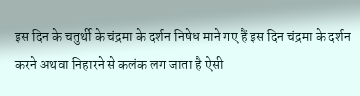इस दिन के चतुर्थी के चंद्रमा के दर्शन निषेध माने गए हैं इस दिन चंद्रमा के दर्शन करने अथवा निहारने से कलंक लग जाता है ऐसी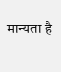मान्यता है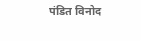पंडित विनोद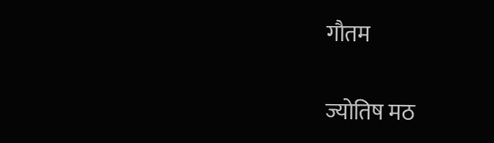गौतम

ज्योतिष मठ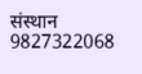संस्थान 9827322068